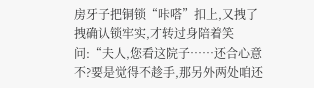房牙子把铜锁“咔嗒”扣上,又拽了拽确认锁牢实,才转过身陪着笑问:“夫人,您看这院子……还合心意不?要是觉得不趁手,那另外两处咱还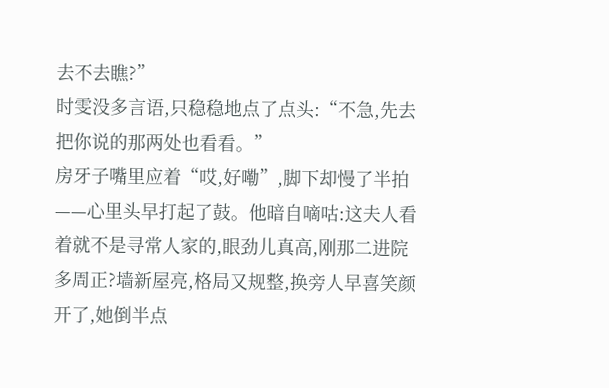去不去瞧?”
时雯没多言语,只稳稳地点了点头:“不急,先去把你说的那两处也看看。”
房牙子嘴里应着“哎,好嘞”,脚下却慢了半拍——心里头早打起了鼓。他暗自嘀咕:这夫人看着就不是寻常人家的,眼劲儿真高,刚那二进院多周正?墙新屋亮,格局又规整,换旁人早喜笑颜开了,她倒半点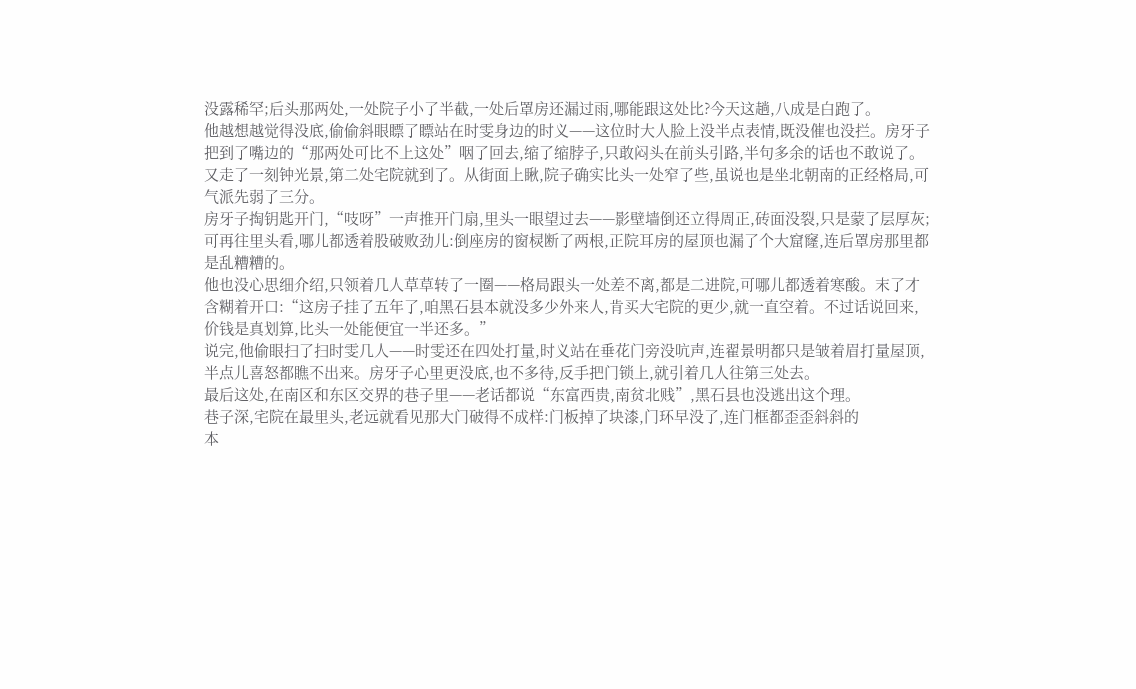没露稀罕;后头那两处,一处院子小了半截,一处后罩房还漏过雨,哪能跟这处比?今天这趟,八成是白跑了。
他越想越觉得没底,偷偷斜眼瞟了瞟站在时雯身边的时义——这位时大人脸上没半点表情,既没催也没拦。房牙子把到了嘴边的“那两处可比不上这处”咽了回去,缩了缩脖子,只敢闷头在前头引路,半句多余的话也不敢说了。
又走了一刻钟光景,第二处宅院就到了。从街面上瞅,院子确实比头一处窄了些,虽说也是坐北朝南的正经格局,可气派先弱了三分。
房牙子掏钥匙开门,“吱呀”一声推开门扇,里头一眼望过去——影壁墙倒还立得周正,砖面没裂,只是蒙了层厚灰;可再往里头看,哪儿都透着股破败劲儿:倒座房的窗棂断了两根,正院耳房的屋顶也漏了个大窟窿,连后罩房那里都是乱糟糟的。
他也没心思细介绍,只领着几人草草转了一圈——格局跟头一处差不离,都是二进院,可哪儿都透着寒酸。末了才含糊着开口:“这房子挂了五年了,咱黑石县本就没多少外来人,肯买大宅院的更少,就一直空着。不过话说回来,价钱是真划算,比头一处能便宜一半还多。”
说完,他偷眼扫了扫时雯几人——时雯还在四处打量,时义站在垂花门旁没吭声,连翟景明都只是皱着眉打量屋顶,半点儿喜怒都瞧不出来。房牙子心里更没底,也不多待,反手把门锁上,就引着几人往第三处去。
最后这处,在南区和东区交界的巷子里——老话都说“东富西贵,南贫北贱”,黑石县也没逃出这个理。
巷子深,宅院在最里头,老远就看见那大门破得不成样:门板掉了块漆,门环早没了,连门框都歪歪斜斜的
本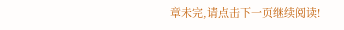章未完,请点击下一页继续阅读!